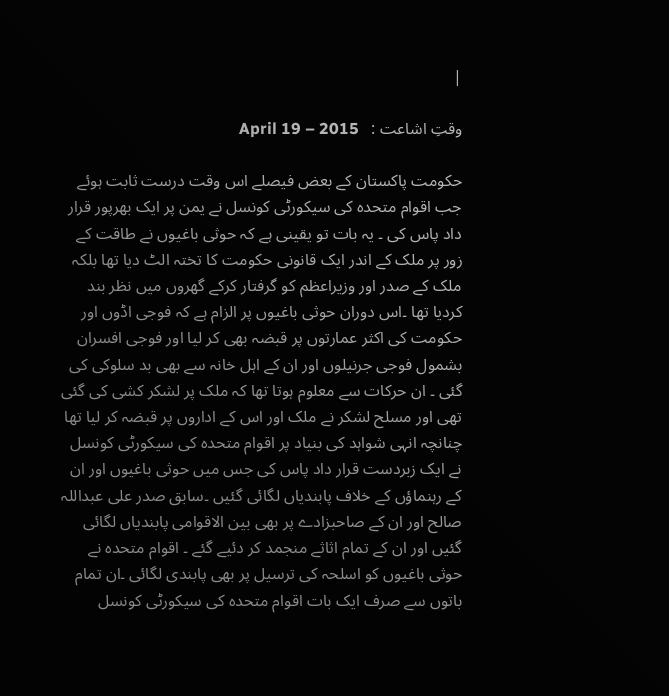|

وقتِ اشاعت :   April 19 – 2015

حکومت پاکستان کے بعض فیصلے اس وقت درست ثابت ہوئے جب اقوام متحدہ کی سیکورٹی کونسل نے یمن پر ایک بھرپور قرار داد پاس کی ۔ یہ بات تو یقینی ہے کہ حوثی باغیوں نے طاقت کے زور پر ملک کے اندر ایک قانونی حکومت کا تختہ الٹ دیا تھا بلکہ ملک کے صدر اور وزیراعظم کو گرفتار کرکے گھروں میں نظر بند کردیا تھا ۔اس دوران حوثی باغیوں پر الزام ہے کہ فوجی اڈوں اور حکومت کی اکثر عمارتوں پر قبضہ بھی کر لیا اور فوجی افسران بشمول فوجی جرنیلوں اور ان کے اہل خانہ سے بھی بد سلوکی کی گئی ۔ ان حرکات سے معلوم ہوتا تھا کہ ملک پر لشکر کشی کی گئی تھی اور مسلح لشکر نے ملک اور اس کے اداروں پر قبضہ کر لیا تھا چنانچہ انہی شواہد کی بنیاد پر اقوام متحدہ کی سیکورٹی کونسل نے ایک زبردست قرار داد پاس کی جس میں حوثی باغیوں اور ان کے رہنماؤں کے خلاف پابندیاں لگائی گئیں ۔سابق صدر علی عبداللہ صالح اور ان کے صاحبزادے پر بھی بین الاقوامی پابندیاں لگائی گئیں اور ان کے تمام اثاثے منجمد کر دئیے گئے ۔ اقوام متحدہ نے حوثی باغیوں کو اسلحہ کی ترسیل پر بھی پابندی لگائی ۔ان تمام باتوں سے صرف ایک بات اقوام متحدہ کی سیکورٹی کونسل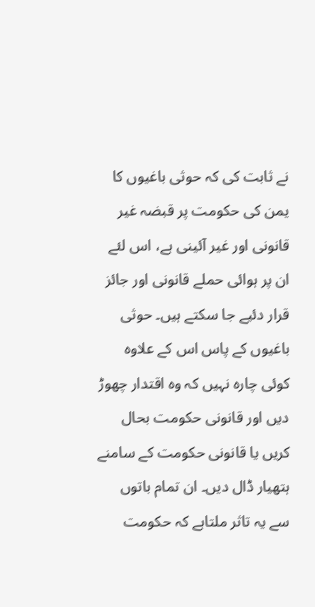نے ثابت کی کہ حوثی باغیوں کا یمن کی حکومت پر قبضہ غیر قانونی اور غیر آئینی ہے، اس لئے ان پر ہوائی حملے قانونی اور جائز قرار دئیے جا سکتے ہیں۔ حوثی باغیوں کے پاس اس کے علاوہ کوئی چارہ نہیں کہ وہ اقتدار چھوڑ دیں اور قانونی حکومت بحال کریں یا قانونی حکومت کے سامنے ہتھیار ڈال دیں۔ ان تمام باتوں سے یہ تاثر ملتاہے کہ حکومت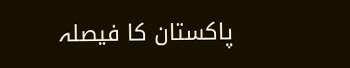پاکستان کا فیصلہ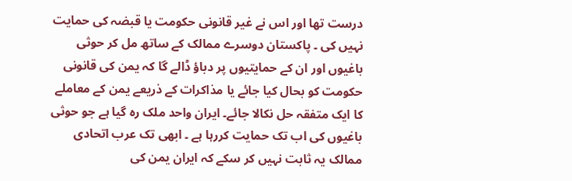درست تھا اور اس نے غیر قانونی حکومت یا قبضہ کی حمایت نہیں کی ۔ پاکستان دوسرے ممالک کے ساتھ مل کر حوثی باغیوں اور ان کے حمایتیوں پر دباؤ ڈالے گا کہ یمن کی قانونی حکومت کو بحال کیا جائے یا مذاکرات کے ذریعے یمن کے معاملے کا ایک متفقہ حل نکالا جائے۔ ایران واحد ملک رہ گیا ہے جو حوثی باغیوں کی اب تک حمایت کررہا ہے ۔ ابھی تک عرب اتحادی ممالک یہ ثابت نہیں کر سکے کہ ایران یمن کی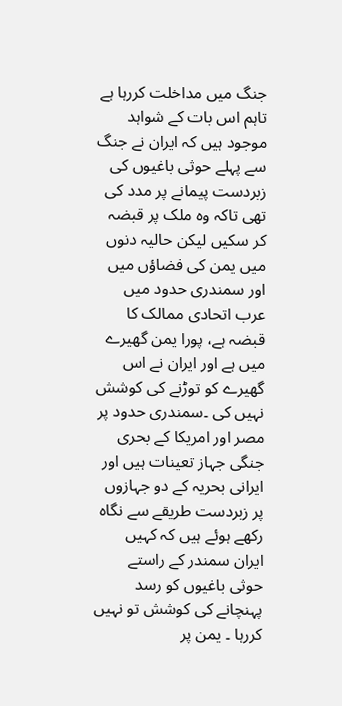جنگ میں مداخلت کررہا ہے تاہم اس بات کے شواہد موجود ہیں کہ ایران نے جنگ سے پہلے حوثی باغیوں کی زبردست پیمانے پر مدد کی تھی تاکہ وہ ملک پر قبضہ کر سکیں لیکن حالیہ دنوں میں یمن کی فضاؤں میں اور سمندری حدود میں عرب اتحادی ممالک کا قبضہ ہے، پورا یمن گھیرے میں ہے اور ایران نے اس گھیرے کو توڑنے کی کوشش نہیں کی ۔سمندری حدود پر مصر اور امریکا کے بحری جنگی جہاز تعینات ہیں اور ایرانی بحریہ کے دو جہازوں پر زبردست طریقے سے نگاہ رکھے ہوئے ہیں کہ کہیں ایران سمندر کے راستے حوثی باغیوں کو رسد پہنچانے کی کوشش تو نہیں کررہا ۔ یمن پر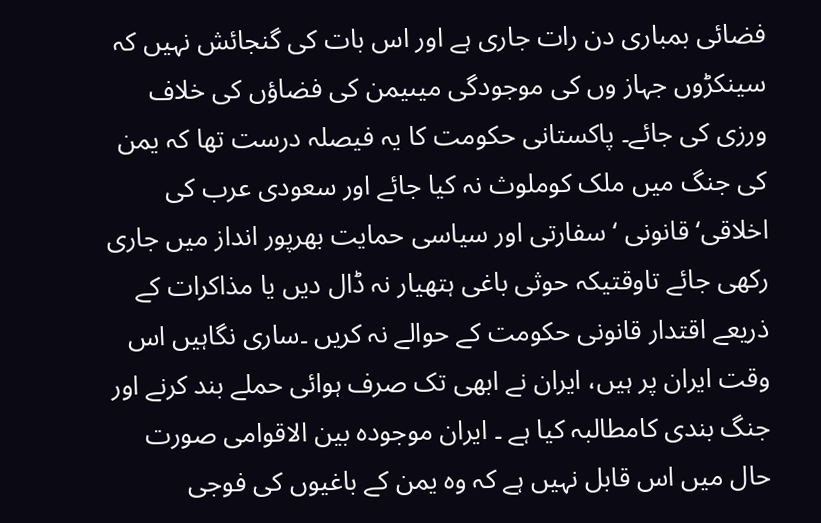فضائی بمباری دن رات جاری ہے اور اس بات کی گنجائش نہیں کہ سینکڑوں جہاز وں کی موجودگی میںیمن کی فضاؤں کی خلاف ورزی کی جائے۔ پاکستانی حکومت کا یہ فیصلہ درست تھا کہ یمن کی جنگ میں ملک کوملوث نہ کیا جائے اور سعودی عرب کی اخلاقی‘ قانونی ‘ سفارتی اور سیاسی حمایت بھرپور انداز میں جاری رکھی جائے تاوقتیکہ حوثی باغی ہتھیار نہ ڈال دیں یا مذاکرات کے ذریعے اقتدار قانونی حکومت کے حوالے نہ کریں ۔ساری نگاہیں اس وقت ایران پر ہیں، ایران نے ابھی تک صرف ہوائی حملے بند کرنے اور جنگ بندی کامطالبہ کیا ہے ۔ ایران موجودہ بین الاقوامی صورت حال میں اس قابل نہیں ہے کہ وہ یمن کے باغیوں کی فوجی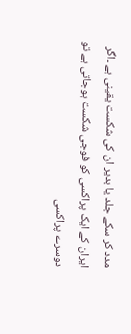مدد کر سکے جلد یا بدیر ان کی شکست یقینی ہے ۔اگر ایران کے ایک پراکسی کو فوجی شکست ہوجاتی ہے تو دوسرے پراکسی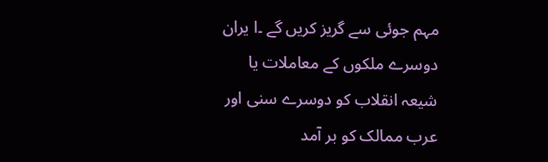مہم جوئی سے گریز کریں گے ۔ا یران دوسرے ملکوں کے معاملات یا شیعہ انقلاب کو دوسرے سنی اور عرب ممالک کو بر آمد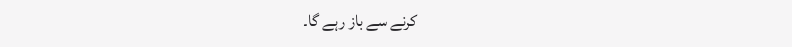کرنے سے باز رہے گا۔